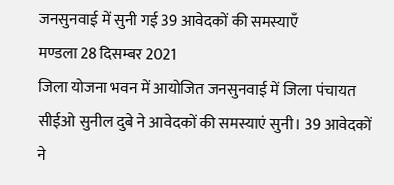जनसुनवाई में सुनी गई 39 आवेदकों की समस्याएँ
मण्डला 28 दिसम्बर 2021
जिला योजना भवन में आयोजित जनसुनवाई में जिला पंचायत सीईओ सुनील दुबे ने आवेदकों की समस्याएं सुनी। 39 आवेदकों ने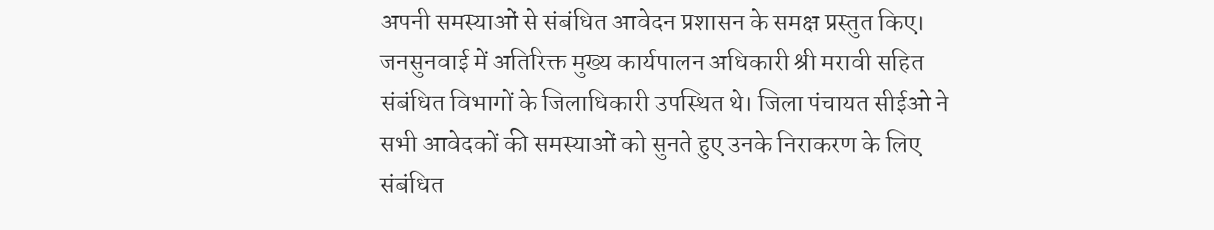अपनी समस्याओं से संबंधित आवेदन प्रशासन के समक्ष प्रस्तुत किए। जनसुनवाई में अतिरिक्त मुख्य कार्यपालन अधिकारी श्री मरावी सहित संबंधित विभागों के जिलाधिकारी उपस्थित थे। जिला पंचायत सीईओ ने सभी आवेदकों की समस्याओं को सुनते हुए उनके निराकरण के लिए संबंधित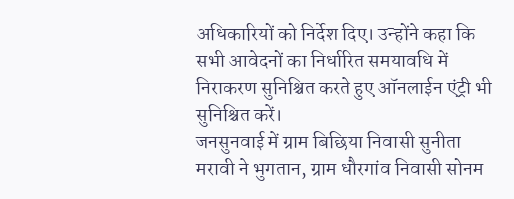अधिकारियों को निर्देश दिए। उन्होंने कहा कि सभी आवेदनों का निर्धारित समयावधि में निराकरण सुनिश्चित करते हुए ऑनलाईन एंट्री भी सुनिश्चित करें।
जनसुनवाई में ग्राम बिछिया निवासी सुनीता मरावी ने भुगतान, ग्राम धौरगांव निवासी सोनम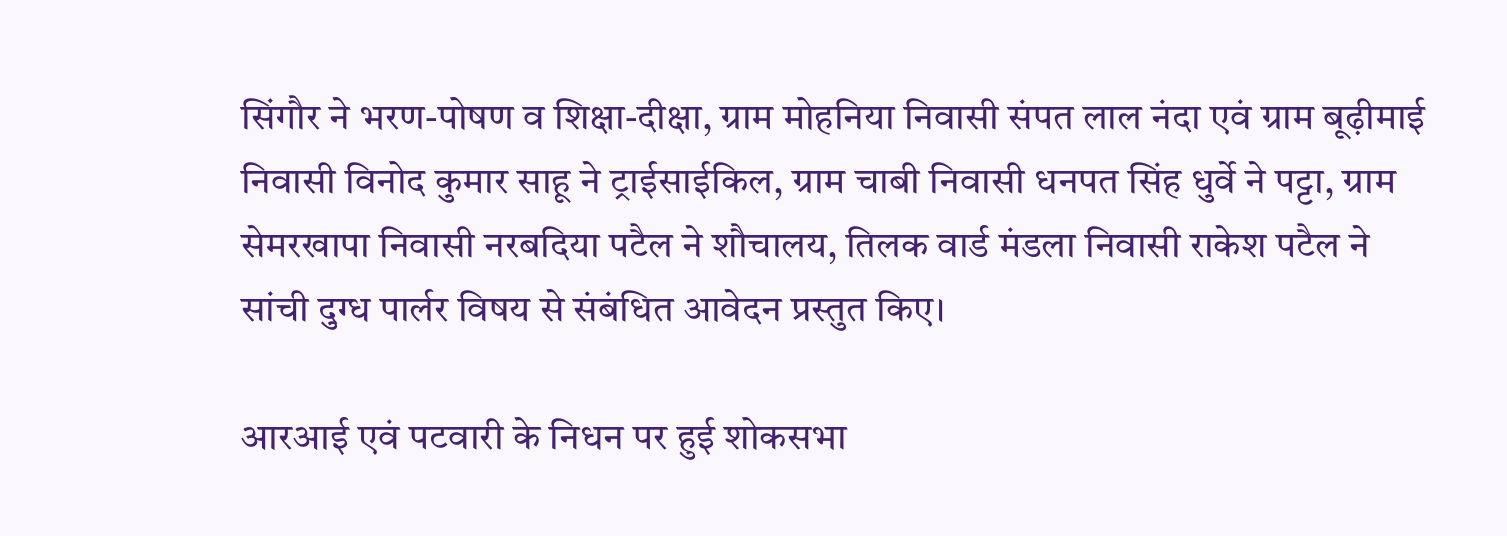सिंगौर ने भरण-पोषण व शिक्षा-दीक्षा, ग्राम मोहनिया निवासी संपत लाल नंदा एवं ग्राम बूढ़ीमाई निवासी विनोद कुमार साहू ने ट्राईसाईकिल, ग्राम चाबी निवासी धनपत सिंह धुर्वे ने पट्टा, ग्राम सेमरखापा निवासी नरबदिया पटैल ने शौचालय, तिलक वार्ड मंडला निवासी राकेश पटैल ने सांची दुग्ध पार्लर विषय से संबंधित आवेदन प्रस्तुत किए।

आरआई एवं पटवारी के निधन पर हुई शोकसभा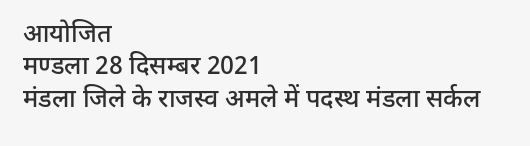आयोजित
मण्डला 28 दिसम्बर 2021
मंडला जिले के राजस्व अमले में पदस्थ मंडला सर्कल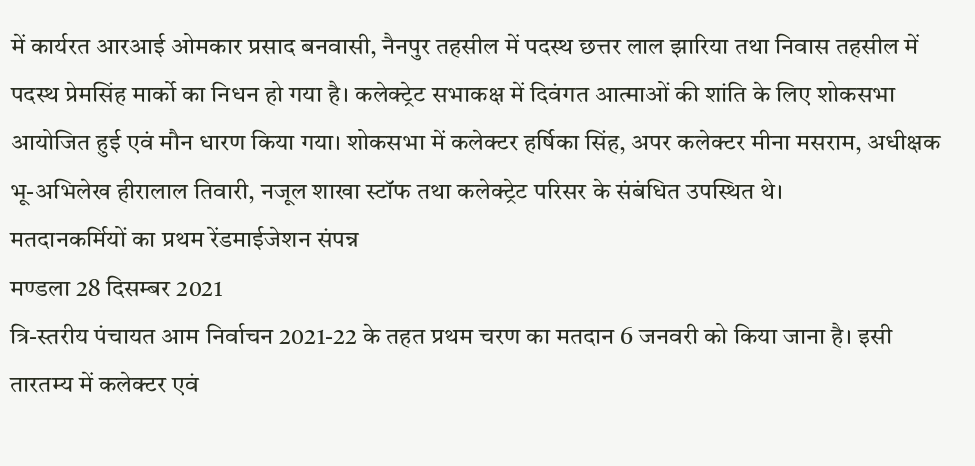में कार्यरत आरआई ओमकार प्रसाद बनवासी, नैनपुर तहसील में पदस्थ छत्तर लाल झारिया तथा निवास तहसील में पदस्थ प्रेमसिंह मार्को का निधन हो गया है। कलेक्ट्रेट सभाकक्ष में दिवंगत आत्माओं की शांति के लिए शोकसभा आयोजित हुई एवं मौन धारण किया गया। शोकसभा में कलेक्टर हर्षिका सिंह, अपर कलेक्टर मीना मसराम, अधीक्षक भू-अभिलेख हीरालाल तिवारी, नजूल शाखा स्टॉफ तथा कलेक्ट्रेट परिसर के संबंधित उपस्थित थे।
मतदानकर्मियों का प्रथम रेंडमाईजेशन संपन्न
मण्डला 28 दिसम्बर 2021
त्रि-स्तरीय पंचायत आम निर्वाचन 2021-22 के तहत प्रथम चरण का मतदान 6 जनवरी को किया जाना है। इसी तारतम्य में कलेक्टर एवं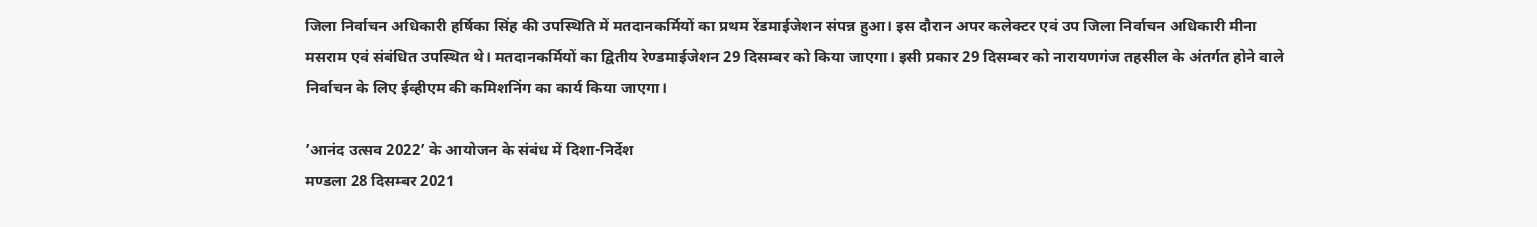जिला निर्वाचन अधिकारी हर्षिका सिंह की उपस्थिति में मतदानकर्मियों का प्रथम रेंडमाईजेशन संपन्न हुआ। इस दौरान अपर कलेक्टर एवं उप जिला निर्वाचन अधिकारी मीना मसराम एवं संबंधित उपस्थित थे। मतदानकर्मियों का द्वितीय रेण्डमाईजेशन 29 दिसम्बर को किया जाएगा। इसी प्रकार 29 दिसम्बर को नारायणगंज तहसील के अंतर्गत होने वाले निर्वाचन के लिए ईव्हीएम की कमिशनिंग का कार्य किया जाएगा।

’आनंद उत्सव 2022’ के आयोजन के संबंध में दिशा-निर्देश
मण्डला 28 दिसम्बर 2021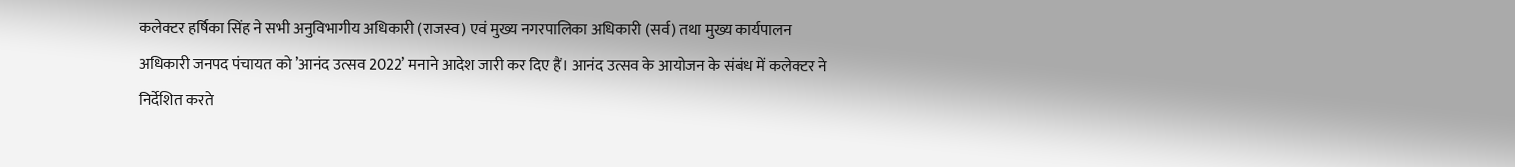कलेक्टर हर्षिका सिंह ने सभी अनुविभागीय अधिकारी (राजस्व) एवं मुख्य नगरपालिका अधिकारी (सर्व) तथा मुख्य कार्यपालन अधिकारी जनपद पंचायत को ’आनंद उत्सव 2022’ मनाने आदेश जारी कर दिए हैं। आनंद उत्सव के आयोजन के संबंध में कलेक्टर ने निर्देशित करते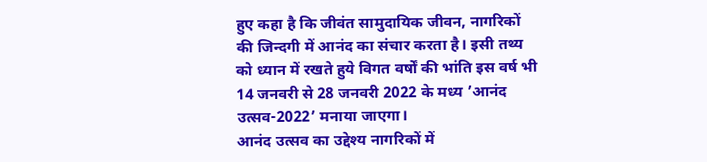हुए कहा है कि जीवंत सामुदायिक जीवन, नागरिकों की जिन्दगी में आनंद का संचार करता है। इसी तथ्य को ध्यान में रखते हुये विगत वर्षों की भांति इस वर्ष भी 14 जनवरी से 28 जनवरी 2022 के मध्य ’आनंद उत्सव-2022’ मनाया जाएगा।
आनंद उत्सव का उद्देश्य नागरिकों में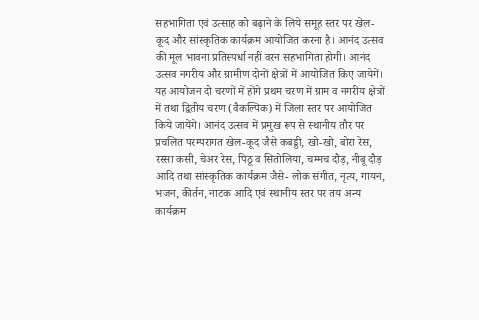सहभागिता एवं उत्साह को बढ़ाने के लिये समूह स्तर पर खेल-कूद और सांस्कृतिक कार्यक्रम आयोजित करना है। आनंद उत्सव की मूल भावना प्रतिस्पर्धा नहीं वरन सहभागिता होगी। आनंद उत्सव नगरीय और ग्रामीण दोनों क्षेत्रों में आयोजित किए जायेगें। यह आयोजन दो चरणों में होंगे प्रथम चरण में ग्राम व नगरीय क्षेत्रों में तथा द्वितीय चरण (वैकल्पिक) में जिला स्तर पर आयोजित किये जायेंगे। आनंद उत्सव में प्रमुख रूप से स्थानीय तौर पर प्रचलित परम्परागत खेल-कूद जैसे कबड्डी, खो-खो, बोरा रेस, रस्सा कसी, चेअर रेस, पिठू व सितोलिया, चम्मच दौड़, नीबू दौड़ आदि तथा सांस्कृतिक कार्यक्रम जैसे- लोक संगीत, नृत्य, गायन, भजन, कीर्तन, नाटक आदि एवं स्थानीय स्तर पर तय अन्य कार्यक्रम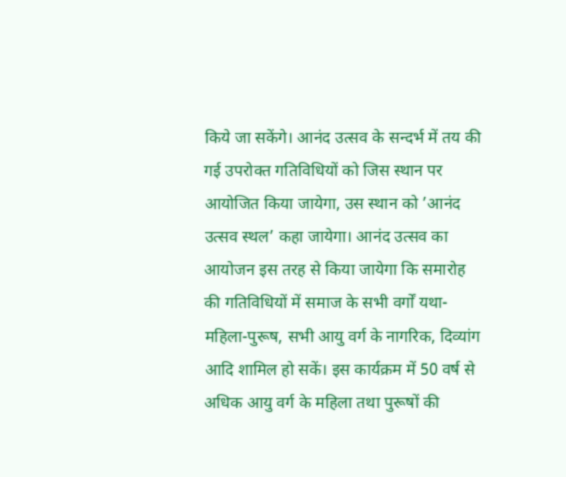किये जा सकेंगे। आनंद उत्सव के सन्दर्भ में तय की गई उपरोक्त गतिविधियों को जिस स्थान पर आयोजित किया जायेगा, उस स्थान को ’आनंद उत्सव स्थल’ कहा जायेगा। आनंद उत्सव का आयोजन इस तरह से किया जायेगा कि समारोह की गतिविधियों में समाज के सभी वर्गों यथा- महिला-पुरूष, सभी आयु वर्ग के नागरिक, दिव्यांग आदि शामिल हो सकें। इस कार्यक्रम में 50 वर्ष से अधिक आयु वर्ग के महिला तथा पुरूषों की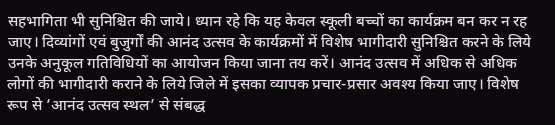सहभागिता भी सुनिश्चित की जाये। ध्यान रहे कि यह केवल स्कूली बच्चों का कार्यक्रम बन कर न रह जाए। दिव्यांगों एवं बुजुर्गों की आनंद उत्सव के कार्यक्रमों में विशेष भागीदारी सुनिश्चित करने के लिये उनके अनुकूल गतिविधियों का आयोजन किया जाना तय करें। आनंद उत्सव में अधिक से अधिक लोगों की भागीदारी कराने के लिये जिले में इसका व्यापक प्रचार-प्रसार अवश्य किया जाए। विशेष रूप से ’आनंद उत्सव स्थल’ से संबद्ध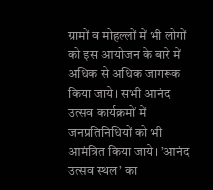ग्रामों व मोहल्लों में भी लोगों को इस आयोजन के बारे में अधिक से अधिक जागरूक किया जाये। सभी आनंद उत्सव कार्यक्रमों में जनप्रतिनिधियों को भी आमंत्रित किया जाये। ’आनंद उत्सव स्थल’ का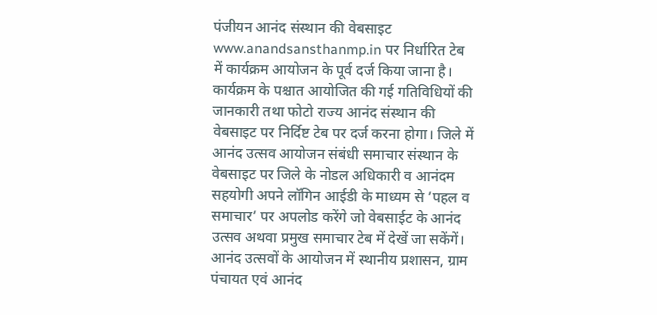पंजीयन आनंद संस्थान की वेबसाइट www.anandsansthanmp.in पर निर्धारित टेब में कार्यक्रम आयोजन के पूर्व दर्ज किया जाना है। कार्यक्रम के पश्चात आयोजित की गई गतिविधियों की जानकारी तथा फोटो राज्य आनंद संस्थान की वेबसाइट पर निर्दिष्ट टेब पर दर्ज करना होगा। जिले में आनंद उत्सव आयोजन संबंधी समाचार संस्थान के वेबसाइट पर जिले के नोडल अधिकारी व आनंदम सहयोगी अपने लॉगिन आईडी के माध्यम से ’पहल व समाचार’ पर अपलोड करेंगे जो वेबसाईट के आनंद उत्सव अथवा प्रमुख समाचार टेब में देखें जा सकेंगें। आनंद उत्सवों के आयोजन में स्थानीय प्रशासन, ग्राम पंचायत एवं आनंद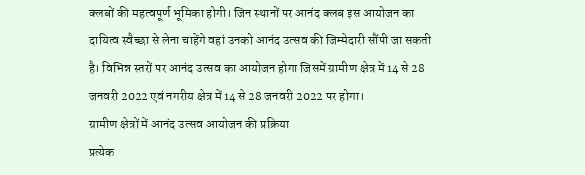क्लबों की महत्वपूर्ण भूमिका होगी। जिन स्थानों पर आनंद क्लब इस आयोजन का दायित्व स्वैच्छा से लेना चाहेंगे वहां उनको आनंद उत्सव की जिम्मेदारी सौंपी जा सकती है। विभिन्न स्तरों पर आनंद उत्सव का आयोजन होगा जिसमें ग्रामीण क्षेत्र में 14 से 28 जनवरी 2022 एवं नगरीय क्षेत्र में 14 से 28 जनवरी 2022 पर होगा।
ग्रामीण क्षेत्रों में आनंद उत्सव आयोजन की प्रक्रिया
प्रत्येक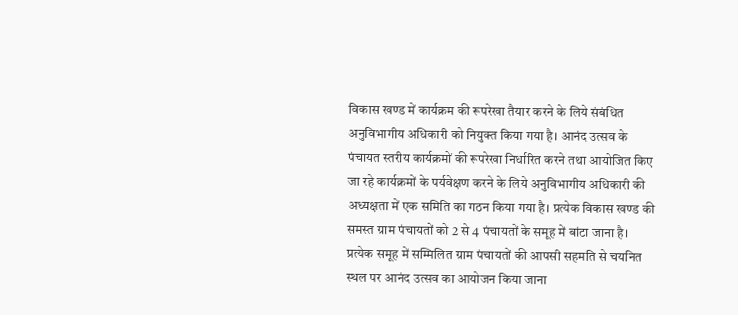विकास खण्ड में कार्यक्रम की रूपरेखा तैयार करने के लिये संबंधित अनुविभागीय अधिकारी को नियुक्त किया गया है। आनंद उत्सव के पंचायत स्तरीय कार्यक्रमों की रूपरेखा निर्धारित करने तथा आयोजित किए जा रहे कार्यक्रमों के पर्यवेक्षण करने के लिये अनुविभागीय अधिकारी की अध्यक्षता में एक समिति का गठन किया गया है। प्रत्येक विकास खण्ड की समस्त ग्राम पंचायतों को 2 से 4 पंचायतों के समूह में बांटा जाना है। प्रत्येक समूह में सम्मिलित ग्राम पंचायतों की आपसी सहमति से चयनित स्थल पर आनंद उत्सव का आयोजन किया जाना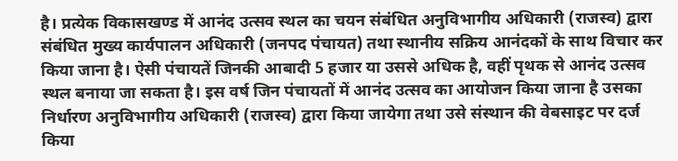है। प्रत्येक विकासखण्ड में आनंद उत्सव स्थल का चयन संबंधित अनुविभागीय अधिकारी (राजस्व) द्वारा संबंधित मुख्य कार्यपालन अधिकारी (जनपद पंचायत) तथा स्थानीय सक्रिय आनंदकों के साथ विचार कर किया जाना है। ऐसी पंचायतें जिनकी आबादी 5 हजार या उससे अधिक है, वहीं पृथक से आनंद उत्सव स्थल बनाया जा सकता है। इस वर्ष जिन पंचायतों में आनंद उत्सव का आयोजन किया जाना है उसका निर्धारण अनुविभागीय अधिकारी (राजस्व) द्वारा किया जायेगा तथा उसे संस्थान की वेबसाइट पर दर्ज किया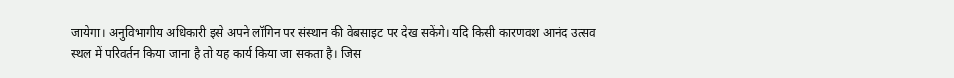जायेगा। अनुविभागीय अधिकारी इसे अपने लॉगिन पर संस्थान की वेबसाइट पर देख सकेंगे। यदि किसी कारणवश आनंद उत्सव स्थल में परिवर्तन किया जाना है तो यह कार्य किया जा सकता है। जिस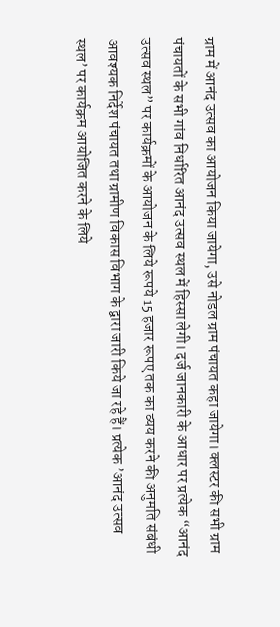ग्राम में आनंद उत्सव का आयोजन किया जायेगा, उसे नोडल ग्राम पंचायत कहा जायेगा। क्लस्टर की सभी ग्राम पंचायतों के सभी गांव निर्धारित आनंद उत्सव स्थल में हिस्सा लेगी। दर्ज जानकारी के आधार पर प्रत्येक “आनंद उत्सव स्थल” पर कार्यक्रमों के आयोजन के लिये रूपये 15 हजार रूपए तक का व्यय करने की अनुमति संबंधी आवश्यक निर्देश पंचायत तथा ग्रामीण विकास विभाग के द्वारा जारी किये जा रहे हैं। प्रत्येक ’आनंद उत्सव स्थल’ पर कार्यक्रम आयोजित करने के लिये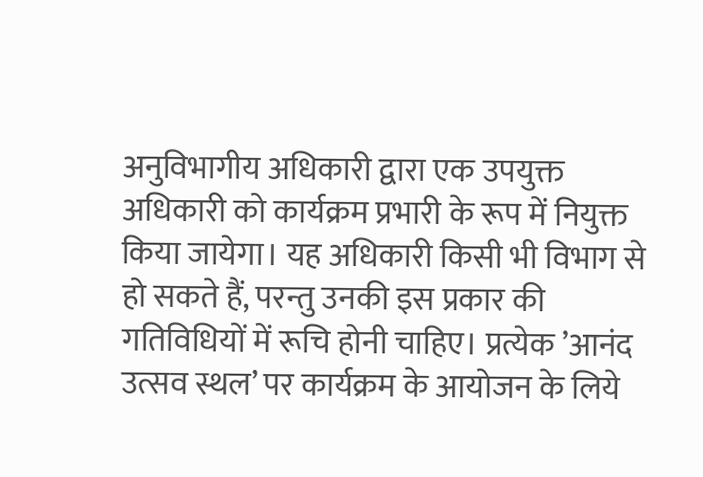अनुविभागीय अधिकारी द्वारा एक उपयुक्त अधिकारी को कार्यक्रम प्रभारी के रूप में नियुक्त किया जायेगा। यह अधिकारी किसी भी विभाग से हो सकते हैं, परन्तु उनकी इस प्रकार की गतिविधियों में रूचि होनी चाहिए। प्रत्येक ’आनंद उत्सव स्थल’ पर कार्यक्रम के आयोजन के लिये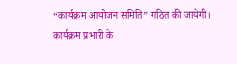“कार्यक्रम आयोजन समिति” गठित की जायेगी। कार्यक्रम प्रभारी के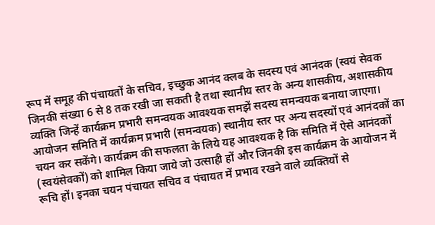रूप में समूह की पंचायतों के सचिव, इच्छुक आनंद क्लब के सदस्य एवं आनंदक (स्वयं सेवक जिनकी संख्या 6 से 8 तक रखी जा सकती है तथा स्थानीय स्तर के अन्य शासकीय, अशासकीय व्यक्ति जिन्हें कार्यक्रम प्रभारी समन्वयक आवश्यक समझें सदस्य समन्वयक बनाया जाएगा।
आयोजन समिति में कार्यक्रम प्रभारी (समन्वयक) स्थानीय स्तर पर अन्य सदस्यों एवं आनंदकों का चयन कर सकेंगे। कार्यक्रम की सफलता के लिये यह आवश्यक है कि समिति में ऐसे आनंदकों (स्वयंसेवकों) को शामिल किया जाये जो उत्साही हों और जिनकी इस कार्यक्रम के आयोजन में रूचि हों। इनका चयन पंचायत सचिव व पंचायत में प्रभाव रखने वाले व्यक्तियों से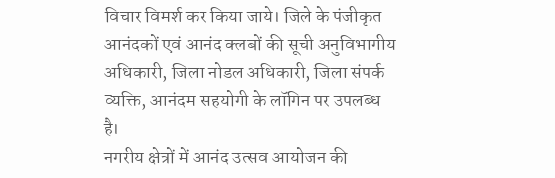विचार विमर्श कर किया जाये। जिले के पंजीकृत आनंदकों एवं आनंद क्लबों की सूची अनुविभागीय अधिकारी, जिला नोडल अधिकारी, जिला संपर्क व्यक्ति, आनंदम सहयोगी के लॉगिन पर उपलब्ध है।
नगरीय क्षेत्रों में आनंद उत्सव आयोजन की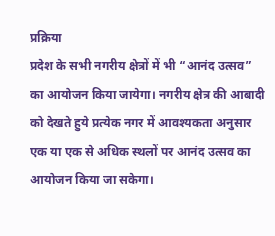प्रक्रिया
प्रदेश के सभी नगरीय क्षेत्रों में भी “आनंद उत्सव” का आयोजन किया जायेगा। नगरीय क्षेत्र की आबादी को देखते हुये प्रत्येक नगर में आवश्यकता अनुसार एक या एक से अधिक स्थलों पर आनंद उत्सव का आयोजन किया जा सकेगा।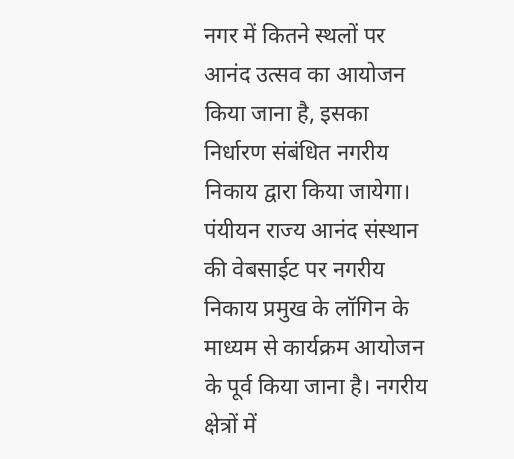नगर में कितने स्थलों पर आनंद उत्सव का आयोजन किया जाना है, इसका निर्धारण संबंधित नगरीय निकाय द्वारा किया जायेगा। पंयीयन राज्य आनंद संस्थान की वेबसाईट पर नगरीय निकाय प्रमुख के लॉगिन के माध्यम से कार्यक्रम आयोजन के पूर्व किया जाना है। नगरीय क्षेत्रों में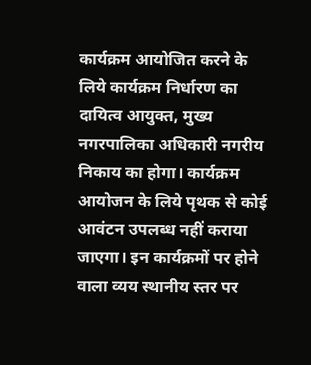कार्यक्रम आयोजित करने के लिये कार्यक्रम निर्धारण का दायित्व आयुक्त, मुख्य नगरपालिका अधिकारी नगरीय निकाय का होगा। कार्यक्रम आयोजन के लिये पृथक से कोई आवंटन उपलब्ध नहीं कराया जाएगा। इन कार्यक्रमों पर होने वाला व्यय स्थानीय स्तर पर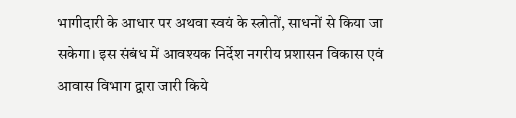भागीदारी के आधार पर अथवा स्वयं के स्त्रोतों, साधनों से किया जा सकेगा। इस संबंध में आवश्यक निर्देश नगरीय प्रशासन विकास एवं आवास विभाग द्वारा जारी किये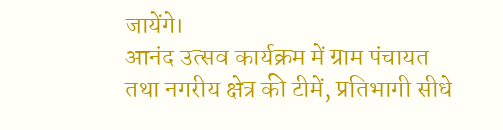जायेंगे।
आनंद उत्सव कार्यक्रम में ग्राम पंचायत तथा नगरीय क्षेत्र की टीमें, प्रतिभागी सीधे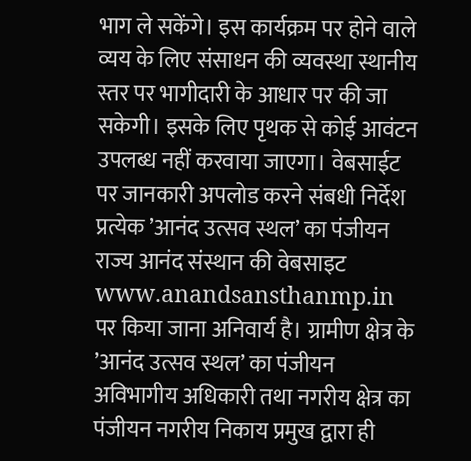भाग ले सकेंगे। इस कार्यक्रम पर होने वाले व्यय के लिए संसाधन की व्यवस्था स्थानीय स्तर पर भागीदारी के आधार पर की जा सकेगी। इसके लिए पृथक से कोई आवंटन उपलब्ध नहीं करवाया जाएगा। वेबसाईट पर जानकारी अपलोड करने संबधी निर्देश प्रत्येक ’आनंद उत्सव स्थल’ का पंजीयन राज्य आनंद संस्थान की वेबसाइट www.anandsansthanmp.in पर किया जाना अनिवार्य है। ग्रामीण क्षेत्र के ’आनंद उत्सव स्थल’ का पंजीयन अविभागीय अधिकारी तथा नगरीय क्षेत्र का पंजीयन नगरीय निकाय प्रमुख द्वारा ही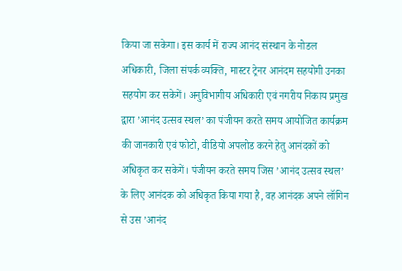किया जा सकेगा। इस कार्य में राज्य आनंद संस्थान के नोडल अधिकारी, जिला संपर्क व्यक्ति, मास्टर ट्रेनर आनंदम सहयोगी उनका सहयोग कर सकेगें। अनुविभागीय अधिकारी एवं नगरीय निकाय प्रमुख द्वारा ’आनंद उत्सव स्थल’ का पंजीयन करते समय आयोजित कार्यक्रम की जानकारी एवं फोटो, वीडियो अपलोड करने हेतु आनंदकों को अधिकृत कर सकेगें। पंजीयन करते समय जिस ’आनंद उत्सव स्थल’ के लिए आनंदक को अधिकृत किया गया है, वह आनंदक अपने लॉगिन से उस ’आनंद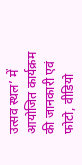उत्सव स्थल’ में आयोजित कार्यक्रम की जानकारी एवं फोटो, वीडियो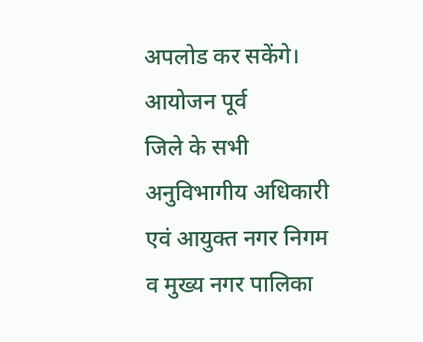अपलोड कर सकेंगे।
आयोजन पूर्व
जिले के सभी अनुविभागीय अधिकारी एवं आयुक्त नगर निगम व मुख्य नगर पालिका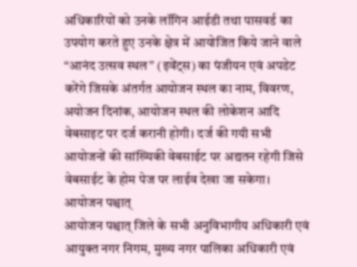अधिकारियों को उनके लॉगिन आईडी तथा पासवर्ड का उपयोग करते हुए उनके क्षेत्र में आयोजित किये जाने वाले “आनंद उत्सव स्थल” (इवेंट्स) का पंजीयन एवं अपडेट करेंगे जिसके अंतर्गत आयोजन स्थल का नाम, विवरण, अयोजन दिनांक, आयोजन स्थल की लोकेशन आदि वेबसाइट पर दर्ज करानी होगी। दर्ज की गयी सभी आयोजनों की सांख्यिकी वेबसाईट पर अद्यतन रहेगी जिसे वेबसाईट के होम पेज पर लाईव देखा जा सकेगा।
आयोजन पश्चात्
आयोजन पश्चात् जिले के सभी अनुविभागीय अधिकारी एवं आयुक्त नगर निगम, मुख्य नगर पालिका अधिकारी एवं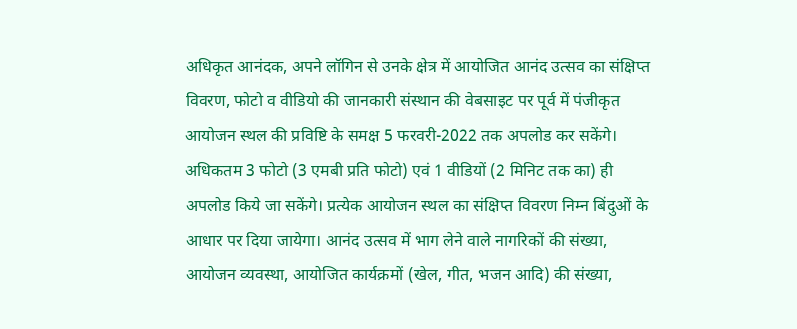अधिकृत आनंदक, अपने लॉगिन से उनके क्षेत्र में आयोजित आनंद उत्सव का संक्षिप्त विवरण, फोटो व वीडियो की जानकारी संस्थान की वेबसाइट पर पूर्व में पंजीकृत आयोजन स्थल की प्रविष्टि के समक्ष 5 फरवरी-2022 तक अपलोड कर सकेंगे। अधिकतम 3 फोटो (3 एमबी प्रति फोटो) एवं 1 वीडियों (2 मिनिट तक का) ही अपलोड किये जा सकेंगे। प्रत्येक आयोजन स्थल का संक्षिप्त विवरण निम्न बिंदुओं के आधार पर दिया जायेगा। आनंद उत्सव में भाग लेने वाले नागरिकों की संख्या, आयोजन व्यवस्था, आयोजित कार्यक्रमों (खेल, गीत, भजन आदि) की संख्या,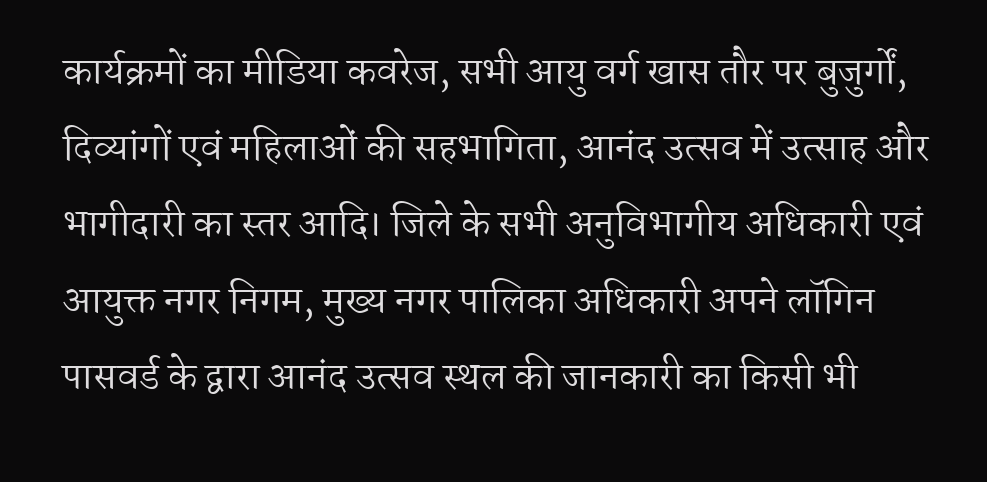कार्यक्रमों का मीडिया कवरेज, सभी आयु वर्ग खास तौर पर बुजुर्गों, दिव्यांगों एवं महिलाओं की सहभागिता, आनंद उत्सव में उत्साह और भागीदारी का स्तर आदि। जिले के सभी अनुविभागीय अधिकारी एवं आयुक्त नगर निगम, मुख्य नगर पालिका अधिकारी अपने लॉगिन पासवर्ड के द्वारा आनंद उत्सव स्थल की जानकारी का किसी भी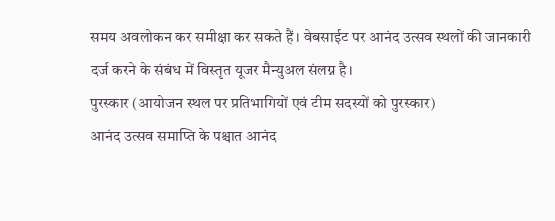समय अवलोकन कर समीक्षा कर सकते हैं। वेबसाईट पर आनंद उत्सव स्थलों की जानकारी दर्ज करने के संबंध में विस्तृत यूजर मैन्युअल संलग्न है।
पुरस्कार (आयोजन स्थल पर प्रतिभागियों एवं टीम सदस्यों को पुरस्कार)
आनंद उत्सव समाप्ति के पश्चात आनंद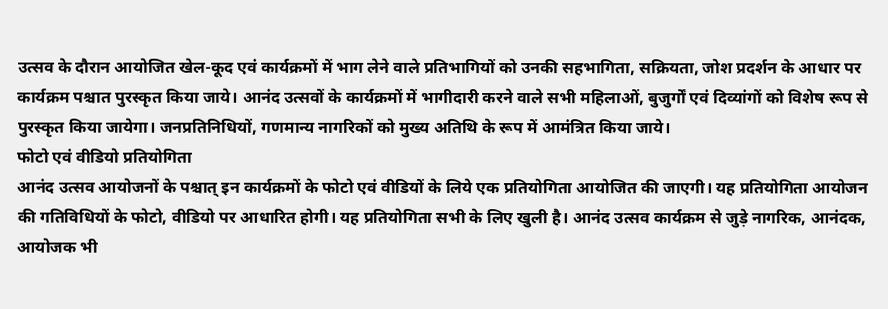उत्सव के दौरान आयोजित खेल-कूद एवं कार्यक्रमों में भाग लेने वाले प्रतिभागियों को उनकी सहभागिता, सक्रियता, जोश प्रदर्शन के आधार पर कार्यक्रम पश्चात पुरस्कृत किया जाये। आनंद उत्सवों के कार्यक्रमों में भागीदारी करने वाले सभी महिलाओं, बुजुर्गों एवं दिव्यांगों को विशेष रूप से पुरस्कृत किया जायेगा। जनप्रतिनिधियों, गणमान्य नागरिकों को मुख्य अतिथि के रूप में आमंत्रित किया जाये।
फोटो एवं वीडियो प्रतियोगिता
आनंद उत्सव आयोजनों के पश्चात् इन कार्यक्रमों के फोटो एवं वीडियों के लिये एक प्रतियोगिता आयोजित की जाएगी। यह प्रतियोगिता आयोजन की गतिविधियों के फोटो, वीडियो पर आधारित होगी। यह प्रतियोगिता सभी के लिए खुली है। आनंद उत्सव कार्यक्रम से जुड़े नागरिक, आनंदक, आयोजक भी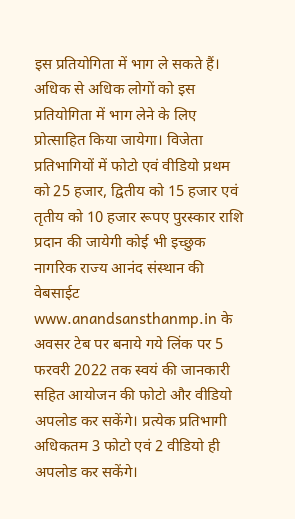इस प्रतियोगिता में भाग ले सकते हैं। अधिक से अधिक लोगों को इस प्रतियोगिता में भाग लेने के लिए प्रोत्साहित किया जायेगा। विजेता प्रतिभागियों में फोटो एवं वीडियो प्रथम को 25 हजार, द्वितीय को 15 हजार एवं तृतीय को 10 हजार रूपए पुरस्कार राशि प्रदान की जायेगी कोई भी इच्छुक नागरिक राज्य आनंद संस्थान की वेबसाईट www.anandsansthanmp.in के अवसर टेब पर बनाये गये लिंक पर 5 फरवरी 2022 तक स्वयं की जानकारी सहित आयोजन की फोटो और वीडियो अपलोड कर सकेंगे। प्रत्येक प्रतिभागी अधिकतम 3 फोटो एवं 2 वीडियो ही अपलोड कर सकेंगे।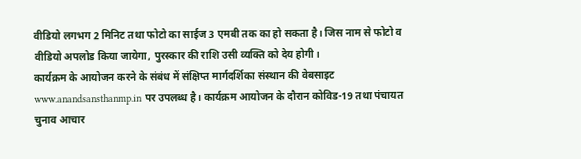वीडियो लगभग 2 मिनिट तथा फोटो का साईज 3 एमबी तक का हो सकता है। जिस नाम से फोटो व वीडियो अपलोड किया जायेगा, पुरस्कार की राशि उसी व्यक्ति को देय होगी।
कार्यक्रम के आयोजन करने के संबंध में संक्षिप्त मार्गदर्शिका संस्थान की वेबसाइट www.anandsansthanmp.in पर उपलब्ध है। कार्यक्रम आयोजन के दौरान कोविड-19 तथा पंचायत चुनाव आचार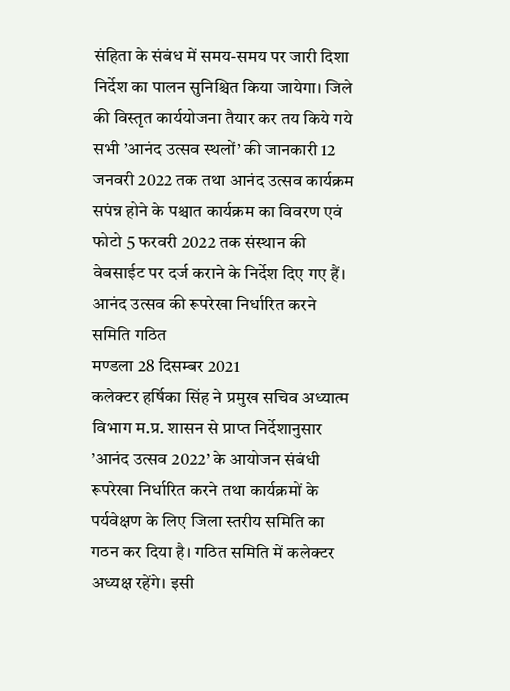संहिता के संबंध में समय-समय पर जारी दिशा निर्देश का पालन सुनिश्चित किया जायेगा। जिले की विस्तृत कार्ययोजना तैयार कर तय किये गये सभी ’आनंद उत्सव स्थलों’ की जानकारी 12 जनवरी 2022 तक तथा आनंद उत्सव कार्यक्रम सपंन्न होने के पश्चात कार्यक्रम का विवरण एवं फोटो 5 फरवरी 2022 तक संस्थान की वेबसाईट पर दर्ज कराने के निर्देश दिए गए हैं।
आनंद उत्सव की रूपरेखा निर्धारित करने समिति गठित
मण्डला 28 दिसम्बर 2021
कलेक्टर हर्षिका सिंह ने प्रमुख सचिव अध्यात्म विभाग म.प्र. शासन से प्राप्त निर्देशानुसार ’आनंद उत्सव 2022’ के आयोजन संबंधी रूपरेखा निर्धारित करने तथा कार्यक्रमों के पर्यवेक्षण के लिए जिला स्तरीय समिति का गठन कर दिया है। गठित समिति में कलेक्टर अध्यक्ष रहेंगे। इसी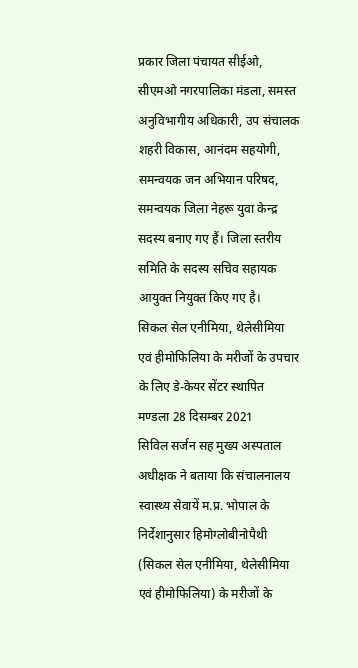प्रकार जिला पंचायत सीईओ, सीएमओ नगरपालिका मंडला, समस्त अनुविभागीय अधिकारी, उप संचालक शहरी विकास, आनंदम सहयोगी, समन्वयक जन अभियान परिषद, समन्वयक जिला नेहरू युवा केन्द्र सदस्य बनाए गए हैं। जिला स्तरीय समिति के सदस्य सचिव सहायक आयुक्त नियुक्त किए गए है।
सिकल सेल एनीमिया, थेलेसीमिया एवं हीमोफिलिया के मरीजों के उपचार के लिए डे-केयर सेंटर स्थापित
मण्डला 28 दिसम्बर 2021
सिविल सर्जन सह मुख्य अस्पताल अधीक्षक ने बताया कि संचालनालय स्वास्थ्य सेवायें म.प्र. भोपाल के निर्देशानुसार हिमोग्लोबीनोपैथी (सिकल सेल एनीमिया, थेलेसीमिया एवं हीमोफिलिया) के मरीजों के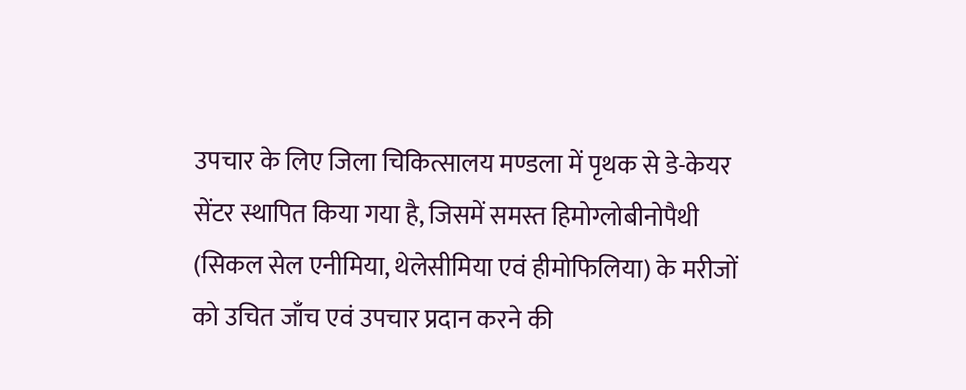उपचार के लिए जिला चिकित्सालय मण्डला में पृथक से डे-केयर सेंटर स्थापित किया गया है, जिसमें समस्त हिमोग्लोबीनोपैथी (सिकल सेल एनीमिया, थेलेसीमिया एवं हीमोफिलिया) के मरीजों को उचित जाँच एवं उपचार प्रदान करने की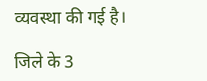व्यवस्था की गई है।

जिले के 3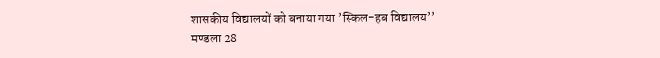शासकीय विद्यालयों को बनाया गया ’स्किल-हब विद्यालय’’
मण्डला 28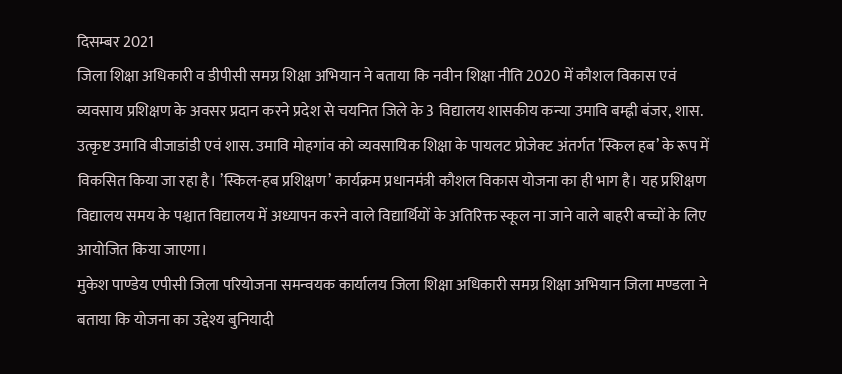दिसम्बर 2021
जिला शिक्षा अधिकारी व डीपीसी समग्र शिक्षा अभियान ने बताया कि नवीन शिक्षा नीति 2020 में कौशल विकास एवं व्यवसाय प्रशिक्षण के अवसर प्रदान करने प्रदेश से चयनित जिले के 3 विद्यालय शासकीय कन्या उमावि बम्ह्नी बंजर, शास. उत्कृष्ट उमावि बीजाडांडी एवं शास. उमावि मोहगांव को व्यवसायिक शिक्षा के पायलट प्रोजेक्ट अंतर्गत ’स्किल हब’ के रूप में विकसित किया जा रहा है। ’स्किल-हब प्रशिक्षण’ कार्यक्रम प्रधानमंत्री कौशल विकास योजना का ही भाग है। यह प्रशिक्षण विद्यालय समय के पश्चात विद्यालय में अध्यापन करने वाले विद्यार्थियों के अतिरिक्त स्कूल ना जाने वाले बाहरी बच्चों के लिए आयोजित किया जाएगा।
मुकेश पाण्डेय एपीसी जिला परियोजना समन्वयक कार्यालय जिला शिक्षा अधिकारी समग्र शिक्षा अभियान जिला मण्डला ने बताया कि योजना का उद्देश्य बुनियादी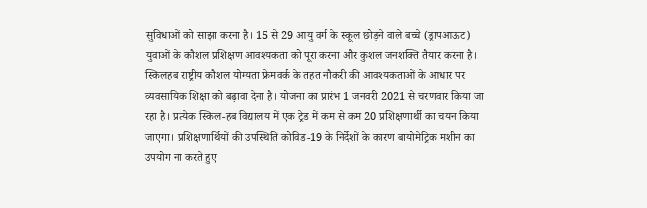सुविधाओं को साझा करना है। 15 से 29 आयु वर्ग के स्कूल छोड़ने वाले बच्चे (ड्रापआऊट) युवाओं के कौशल प्रशिक्षण आवश्यकता को पूरा करना और कुशल जनशक्ति तैयार करना है। स्किलहब राष्ट्रीय कौशल योग्यता फ्रेमवर्क के तहत नौकरी की आवश्यकताओं के आधार पर व्यवसायिक शिक्षा को बढ़ावा देना है। योजना का प्रारंभ 1 जनवरी 2021 से चरणवार किया जा रहा है। प्रत्येक स्किल-हब विद्यालय में एक ट्रेड में कम से कम 20 प्रशिक्षणार्थी का चयन किया जाएगा। प्रशिक्षणार्थियों की उपस्थिति कोविड-19 के निर्देशों के कारण बायोमेट्रिक मशीन का उपयोग ना करते हुए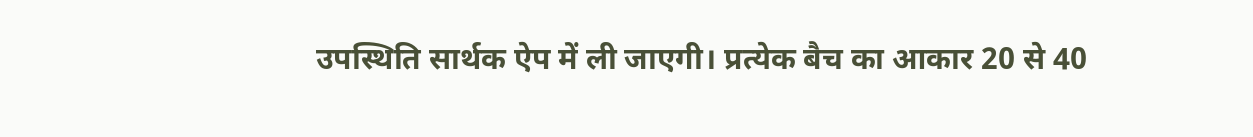उपस्थिति सार्थक ऐप में ली जाएगी। प्रत्येक बैच का आकार 20 से 40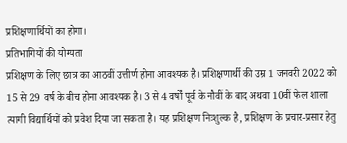प्रशिक्षणार्थियों का होगा।
प्रतिभागियों की योग्यता
प्रशिक्षण के लिए छात्र का आठवीं उत्तीर्ण होना आवश्यक है। प्रशिक्षणार्थी की उम्र 1 जनवरी 2022 को 15 से 29 वर्ष के बीच होना आवश्यक है। 3 से 4 वर्षों पूर्व के नौवीं के बाद अथवा 10वीं फेल शाला त्यागी विद्यार्थियों को प्रवेश दिया जा सकता है। यह प्रशिक्षण निःशुल्क है, प्रशिक्षण के प्रचार-प्रसार हेतु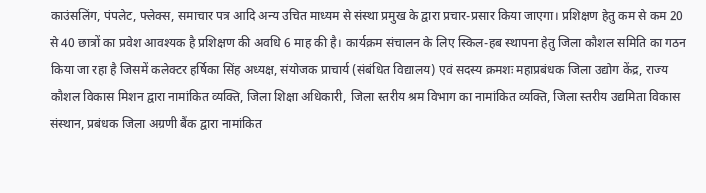काउंसलिंग, पंपलेट, फ्लेक्स, समाचार पत्र आदि अन्य उचित माध्यम से संस्था प्रमुख के द्वारा प्रचार-प्रसार किया जाएगा। प्रशिक्षण हेतु कम से कम 20 से 40 छात्रों का प्रवेश आवश्यक है प्रशिक्षण की अवधि 6 माह की है। कार्यक्रम संचालन के लिए स्किल-हब स्थापना हेतु जिला कौशल समिति का गठन किया जा रहा है जिसमें कलेक्टर हर्षिका सिंह अध्यक्ष, संयोजक प्राचार्य (संबंधित विद्यालय) एवं सदस्य क्रमशः महाप्रबंधक जिला उद्योग केंद्र, राज्य कौशल विकास मिशन द्वारा नामांकित व्यक्ति, जिला शिक्षा अधिकारी, जिला स्तरीय श्रम विभाग का नामांकित व्यक्ति, जिला स्तरीय उद्यमिता विकास संस्थान, प्रबंधक जिला अग्रणी बैंक द्वारा नामांकित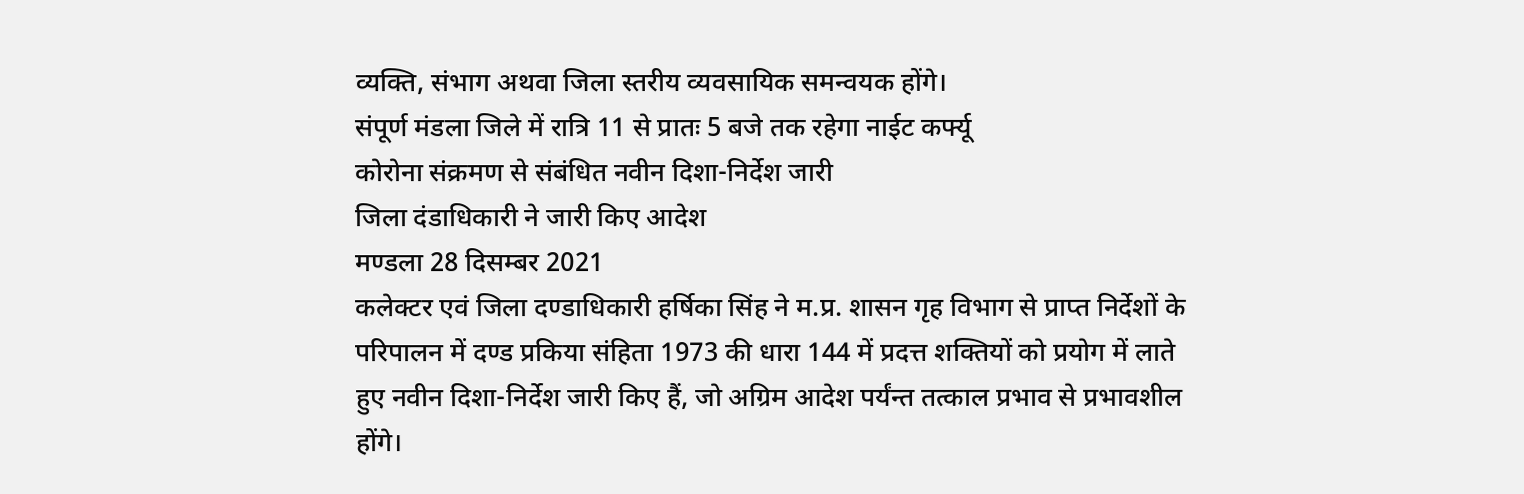व्यक्ति, संभाग अथवा जिला स्तरीय व्यवसायिक समन्वयक होंगे।
संपूर्ण मंडला जिले में रात्रि 11 से प्रातः 5 बजे तक रहेगा नाईट कर्फ्यू
कोरोना संक्रमण से संबंधित नवीन दिशा-निर्देश जारी
जिला दंडाधिकारी ने जारी किए आदेश
मण्डला 28 दिसम्बर 2021
कलेक्टर एवं जिला दण्डाधिकारी हर्षिका सिंह ने म.प्र. शासन गृह विभाग से प्राप्त निर्देशों के परिपालन में दण्ड प्रकिया संहिता 1973 की धारा 144 में प्रदत्त शक्तियों को प्रयोग में लाते हुए नवीन दिशा-निर्देश जारी किए हैं, जो अग्रिम आदेश पर्यंन्त तत्काल प्रभाव से प्रभावशील होंगे।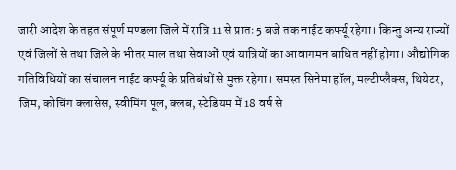जारी आदेश के तहत संपूर्ण मण्डला जिले में रात्रि 11 से प्रातः 5 बजे तक नाईट कर्फ्यू रहेगा। किन्तु अन्य राज्यों एवं जिलों से तथा जिले के भीतर माल तथा सेवाओं एवं यात्रियों का आवागमन बाधित नहीं होगा। औद्योगिक गतिविधियों का संचालन नाईट कर्फ्यू के प्रतिबंधों से मुक्त रहेगा। समस्त सिनेमा हॉल, मल्टीप्लैक्स, थियेटर, जिम, कोचिंग क्लासेस, स्वीमिंग पूल, क्लब, स्टेडियम में 18 वर्ष से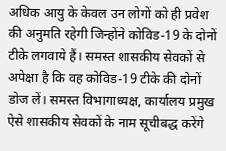अधिक आयु के केवल उन लोगों को ही प्रवेश की अनुमति रहेगी जिन्होंने कोविड-19 के दोनों टीके लगवाये हैं। समस्त शासकीय सेवकों से अपेक्षा है कि वह कोविड-19 टीके की दोनों डोज लें। समस्त विभागाध्यक्ष, कार्यालय प्रमुख ऐसे शासकीय सेवकों के नाम सूचीबद्ध करेंगे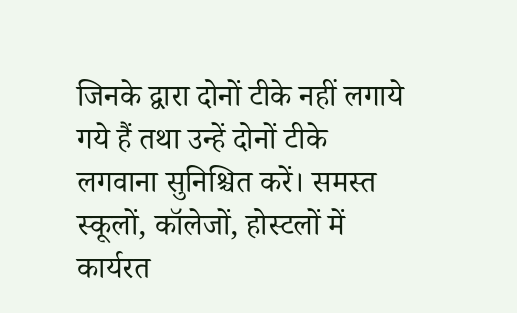जिनके द्वारा दोनों टीके नहीं लगाये गये हैं तथा उन्हें दोनों टीके लगवाना सुनिश्चित करें। समस्त स्कूलों, कॉलेजों, होस्टलों में कार्यरत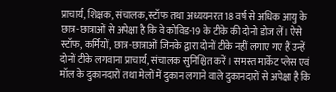प्राचार्य, शिक्षक, संचालक, स्टॉफ तथा अध्ययनरत 18 वर्ष से अधिक आयु के छात्र-छात्राओं से अपेक्षा है कि वे कोविड-19 के टीके की दोनो डोज लें। ऐसे स्टॉफ, कर्मियों, छात्र-छात्राओं जिनके द्वारा दोनों टीके नहीं लगाए गए हैं उन्हें दोनों टीके लगवाना प्राचार्य, संचालक सुनिश्चित करें। समस्त मार्केट प्लेस एवं मॉल के दुकानदारों तथा मेलों में दुकान लगाने वाले दुकानदारों से अपेक्षा है कि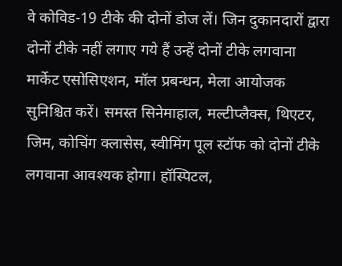वे कोविड-19 टीके की दोनों डोज लें। जिन दुकानदारों द्वारा दोनों टीके नहीं लगाए गये हैं उन्हें दोनों टीके लगवाना मार्केट एसोसिएशन, मॉल प्रबन्धन, मेला आयोजक सुनिश्चित करें। समस्त सिनेमाहाल, मल्टीप्लैक्स, थिएटर, जिम, कोचिंग क्लासेस, स्वीमिंग पूल स्टॉफ को दोनों टीके लगवाना आवश्यक होगा। हॉस्पिटल,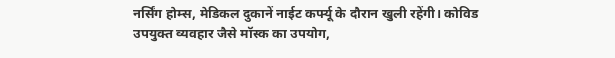नर्सिंग होम्स, मेडिकल दुकानें नाईट कर्फ्यू के दौरान खुली रहेंगी। कोविड उपयुक्त व्यवहार जैसे मॉस्क का उपयोग,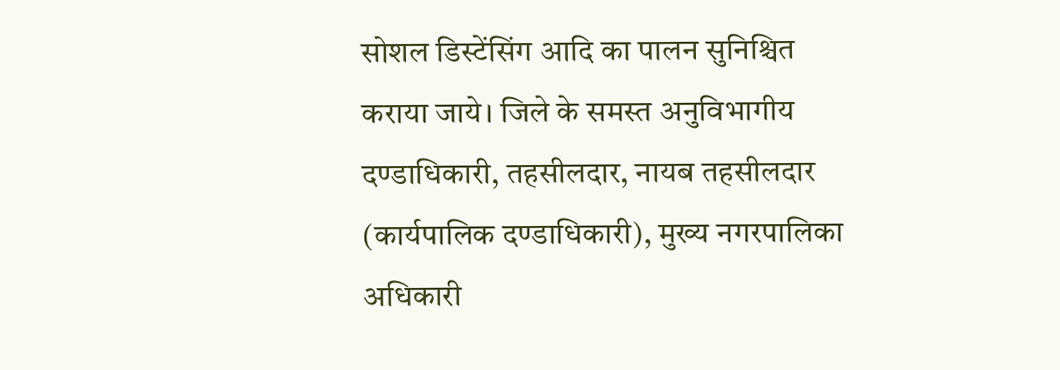सोशल डिस्टेंसिंग आदि का पालन सुनिश्चित कराया जाये। जिले के समस्त अनुविभागीय दण्डाधिकारी, तहसीलदार, नायब तहसीलदार (कार्यपालिक दण्डाधिकारी), मुख्य नगरपालिका अधिकारी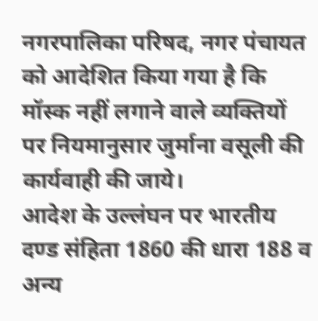नगरपालिका परिषद, नगर पंचायत को आदेशित किया गया है कि मॉस्क नहीं लगाने वाले व्यक्तियों पर नियमानुसार जुर्माना वसूली की कार्यवाही की जाये।
आदेश के उल्लंघन पर भारतीय दण्ड संहिता 1860 की धारा 188 व अन्य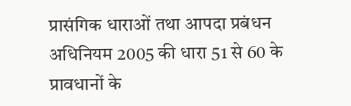प्रासंगिक धाराओं तथा आपदा प्रबंधन अधिनियम 2005 की धारा 51 से 60 के प्रावधानों के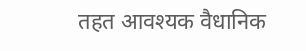तहत आवश्यक वैधानिक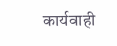कार्यवाही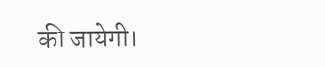की जायेगी।